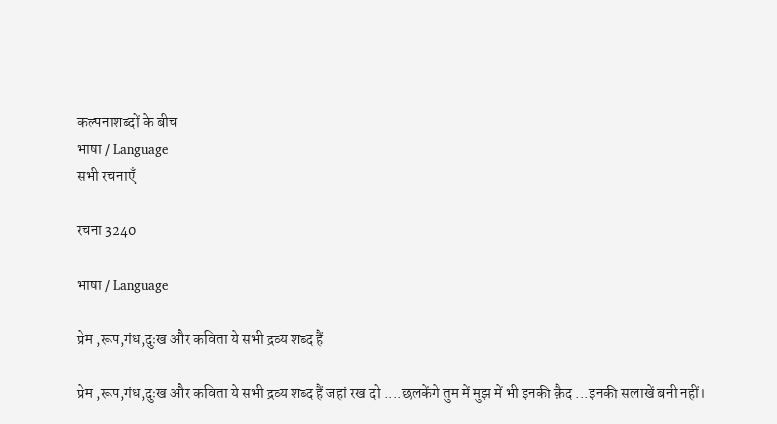कल्पनाशब्दों के बीच
भाषा / Language
सभी रचनाएँ

रचना 3240

भाषा / Language

प्रेम ,रूप,गंध,दुःख और कविता ये सभी द्रव्य शब्द हैं

प्रेम ,रूप,गंध,दुःख और कविता ये सभी द्रव्य शब्द हैं जहां रख दो ....छलकेंगे तुम में मुझ में भी इनकी क़ैद ...इनकी सलाखें बनी नहीं।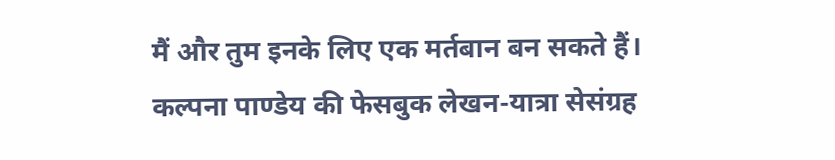मैं और तुम इनके लिए एक मर्तबान बन सकते हैं।
कल्पना पाण्डेय की फेसबुक लेखन-यात्रा सेसंग्रह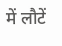में लौटें